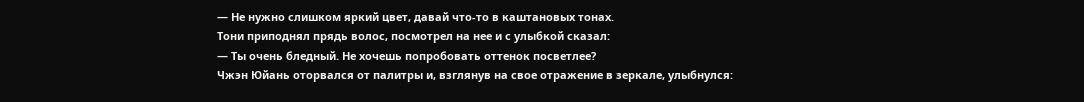— Не нужно слишком яркий цвет, давай что-то в каштановых тонах.
Тони приподнял прядь волос, посмотрел на нее и с улыбкой сказал:
— Ты очень бледный. Не хочешь попробовать оттенок посветлее?
Чжэн Юйань оторвался от палитры и, взглянув на свое отражение в зеркале, улыбнулся: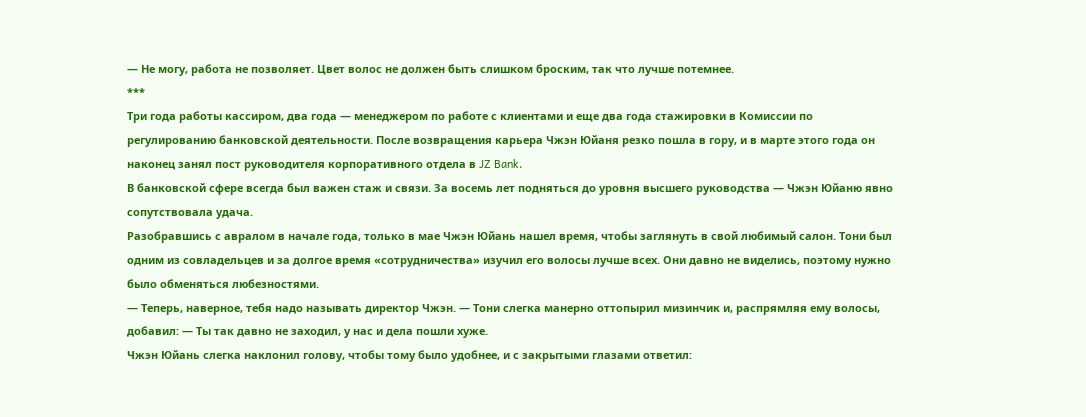— Не могу, работа не позволяет. Цвет волос не должен быть слишком броским, так что лучше потемнее.
***
Три года работы кассиром, два года — менеджером по работе с клиентами и еще два года стажировки в Комиссии по регулированию банковской деятельности. После возвращения карьера Чжэн Юйаня резко пошла в гору, и в марте этого года он наконец занял пост руководителя корпоративного отдела в JZ Bank.
В банковской сфере всегда был важен стаж и связи. За восемь лет подняться до уровня высшего руководства — Чжэн Юйаню явно сопутствовала удача.
Разобравшись с авралом в начале года, только в мае Чжэн Юйань нашел время, чтобы заглянуть в свой любимый салон. Тони был одним из совладельцев и за долгое время «сотрудничества» изучил его волосы лучше всех. Они давно не виделись, поэтому нужно было обменяться любезностями.
— Теперь, наверное, тебя надо называть директор Чжэн. — Тони слегка манерно оттопырил мизинчик и, распрямляя ему волосы, добавил: — Ты так давно не заходил, у нас и дела пошли хуже.
Чжэн Юйань слегка наклонил голову, чтобы тому было удобнее, и с закрытыми глазами ответил: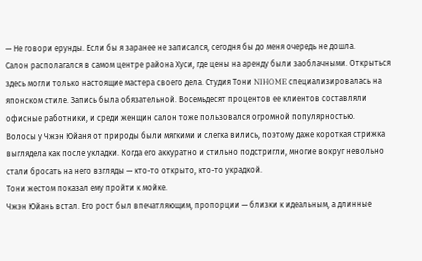— Не говори ерунды. Если бы я заранее не записался, сегодня бы до меня очередь не дошла.
Салон располагался в самом центре района Хуси, где цены на аренду были заоблачными. Открыться здесь могли только настоящие мастера своего дела. Студия Тони NIHOME специализировалась на японском стиле. Запись была обязательной. Восемьдесят процентов ее клиентов составляли офисные работники, и среди женщин салон тоже пользовался огромной популярностью.
Волосы у Чжэн Юйаня от природы были мягкими и слегка вились, поэтому даже короткая стрижка выглядела как после укладки. Когда его аккуратно и стильно подстригли, многие вокруг невольно стали бросать на него взгляды — кто-то открыто, кто-то украдкой.
Тони жестом показал ему пройти к мойке.
Чжэн Юйань встал. Его рост был впечатляющим, пропорции — близки к идеальным, а длинные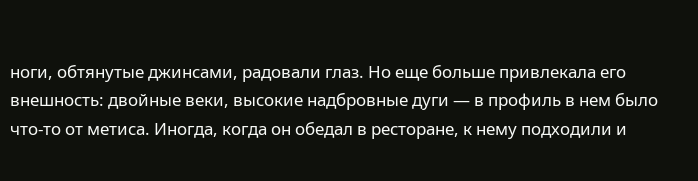ноги, обтянутые джинсами, радовали глаз. Но еще больше привлекала его внешность: двойные веки, высокие надбровные дуги — в профиль в нем было что-то от метиса. Иногда, когда он обедал в ресторане, к нему подходили и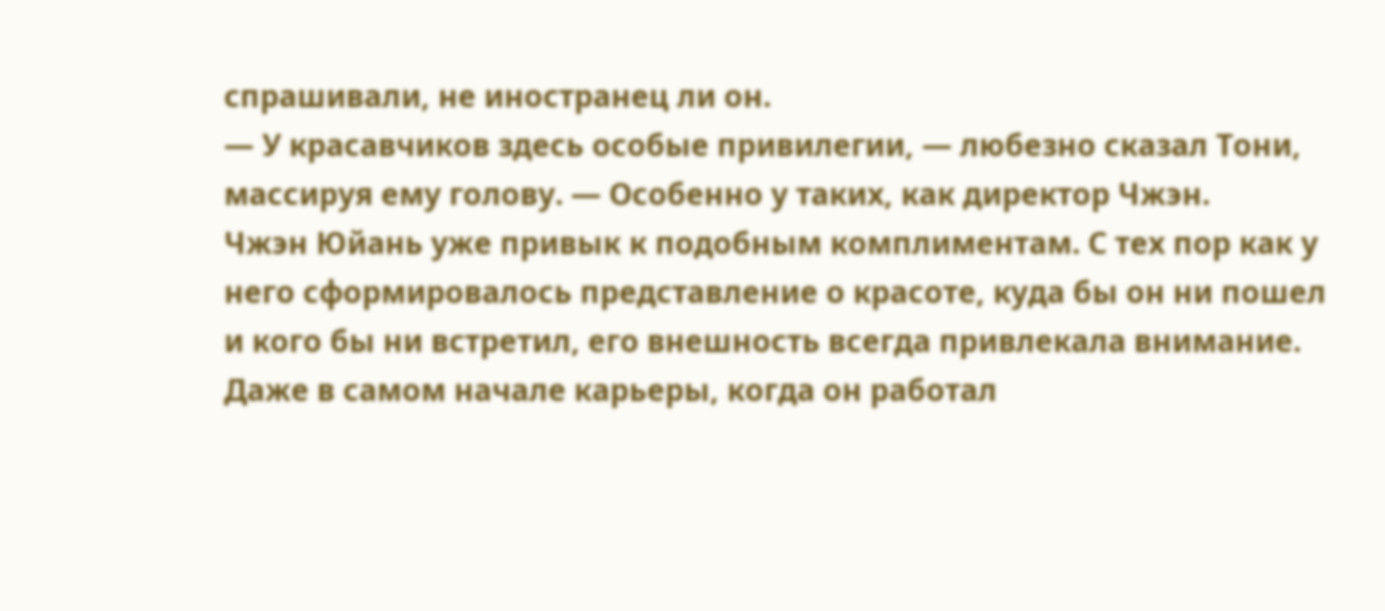спрашивали, не иностранец ли он.
— У красавчиков здесь особые привилегии, — любезно сказал Тони, массируя ему голову. — Особенно у таких, как директор Чжэн.
Чжэн Юйань уже привык к подобным комплиментам. С тех пор как у него сформировалось представление о красоте, куда бы он ни пошел и кого бы ни встретил, его внешность всегда привлекала внимание. Даже в самом начале карьеры, когда он работал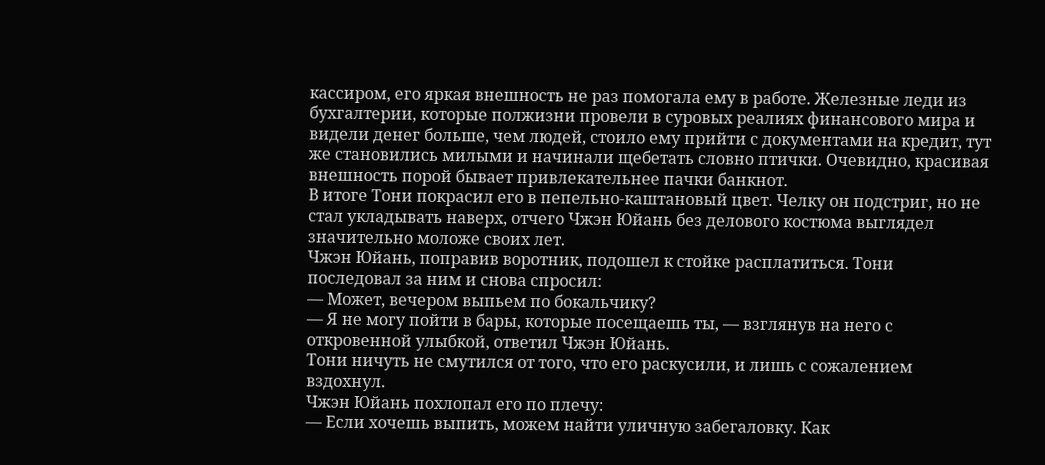кассиром, его яркая внешность не раз помогала ему в работе. Железные леди из бухгалтерии, которые полжизни провели в суровых реалиях финансового мира и видели денег больше, чем людей, стоило ему прийти с документами на кредит, тут же становились милыми и начинали щебетать словно птички. Очевидно, красивая внешность порой бывает привлекательнее пачки банкнот.
В итоге Тони покрасил его в пепельно-каштановый цвет. Челку он подстриг, но не стал укладывать наверх, отчего Чжэн Юйань без делового костюма выглядел значительно моложе своих лет.
Чжэн Юйань, поправив воротник, подошел к стойке расплатиться. Тони последовал за ним и снова спросил:
— Может, вечером выпьем по бокальчику?
— Я не могу пойти в бары, которые посещаешь ты, — взглянув на него с откровенной улыбкой, ответил Чжэн Юйань.
Тони ничуть не смутился от того, что его раскусили, и лишь с сожалением вздохнул.
Чжэн Юйань похлопал его по плечу:
— Если хочешь выпить, можем найти уличную забегаловку. Как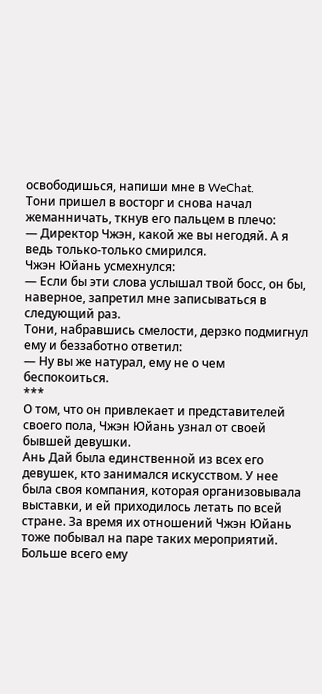освободишься, напиши мне в WeChat.
Тони пришел в восторг и снова начал жеманничать, ткнув его пальцем в плечо:
— Директор Чжэн, какой же вы негодяй. А я ведь только-только смирился.
Чжэн Юйань усмехнулся:
— Если бы эти слова услышал твой босс, он бы, наверное, запретил мне записываться в следующий раз.
Тони, набравшись смелости, дерзко подмигнул ему и беззаботно ответил:
— Ну вы же натурал, ему не о чем беспокоиться.
***
О том, что он привлекает и представителей своего пола, Чжэн Юйань узнал от своей бывшей девушки.
Ань Дай была единственной из всех его девушек, кто занимался искусством. У нее была своя компания, которая организовывала выставки, и ей приходилось летать по всей стране. За время их отношений Чжэн Юйань тоже побывал на паре таких мероприятий. Больше всего ему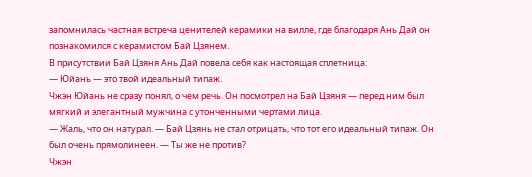запомнилась частная встреча ценителей керамики на вилле, где благодаря Ань Дай он познакомился с керамистом Бай Цзянем.
В присутствии Бай Цзяня Ань Дай повела себя как настоящая сплетница:
— Юйань — это твой идеальный типаж.
Чжэн Юйань не сразу понял, о чем речь. Он посмотрел на Бай Цзяня — перед ним был мягкий и элегантный мужчина с утонченными чертами лица.
— Жаль, что он натурал. — Бай Цзянь не стал отрицать, что тот его идеальный типаж. Он был очень прямолинеен. — Ты же не против?
Чжэн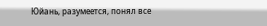Юйань, разумеется, понял все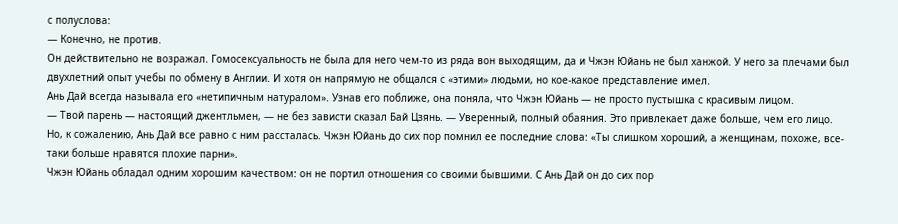с полуслова:
— Конечно, не против.
Он действительно не возражал. Гомосексуальность не была для него чем-то из ряда вон выходящим, да и Чжэн Юйань не был ханжой. У него за плечами был двухлетний опыт учебы по обмену в Англии. И хотя он напрямую не общался с «этими» людьми, но кое-какое представление имел.
Ань Дай всегда называла его «нетипичным натуралом». Узнав его поближе, она поняла, что Чжэн Юйань — не просто пустышка с красивым лицом.
— Твой парень — настоящий джентльмен, — не без зависти сказал Бай Цзянь. — Уверенный, полный обаяния. Это привлекает даже больше, чем его лицо.
Но, к сожалению, Ань Дай все равно с ним рассталась. Чжэн Юйань до сих пор помнил ее последние слова: «Ты слишком хороший, а женщинам, похоже, все-таки больше нравятся плохие парни».
Чжэн Юйань обладал одним хорошим качеством: он не портил отношения со своими бывшими. С Ань Дай он до сих пор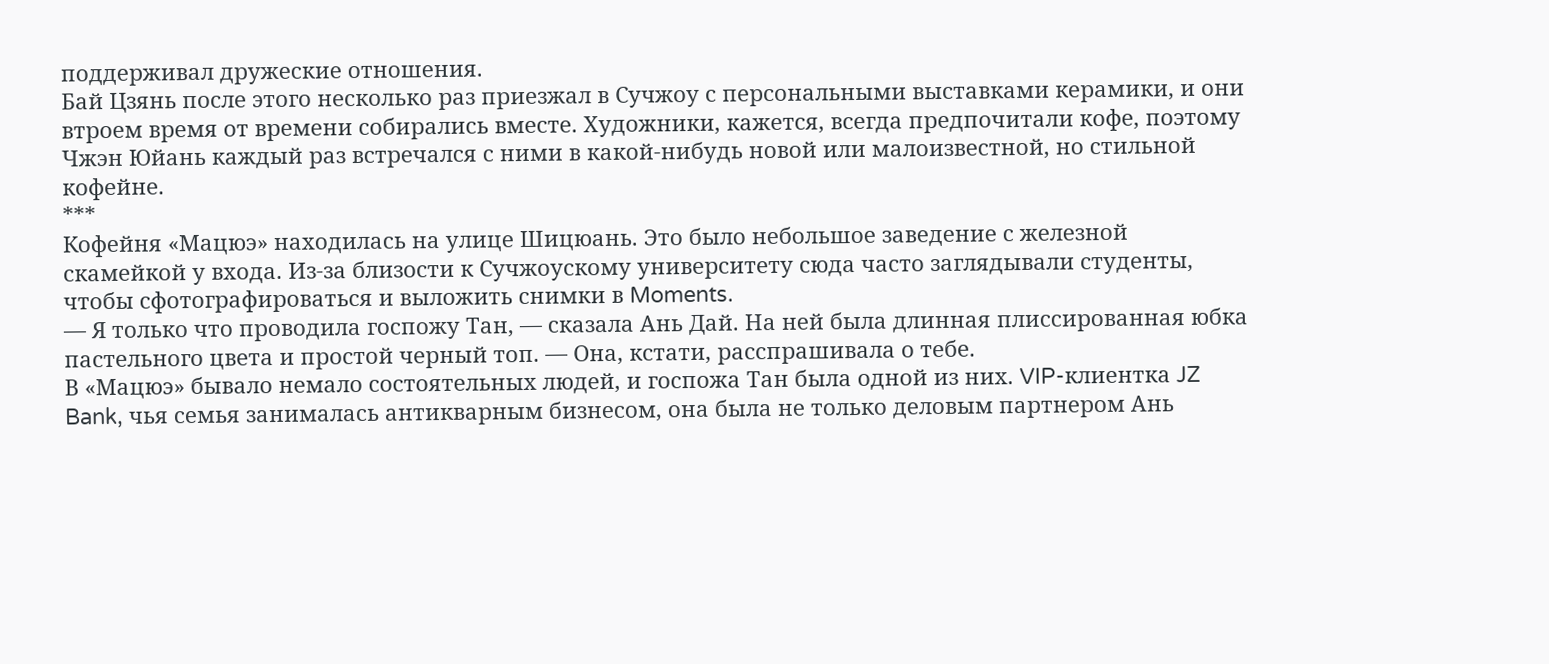поддерживал дружеские отношения.
Бай Цзянь после этого несколько раз приезжал в Сучжоу с персональными выставками керамики, и они втроем время от времени собирались вместе. Художники, кажется, всегда предпочитали кофе, поэтому Чжэн Юйань каждый раз встречался с ними в какой-нибудь новой или малоизвестной, но стильной кофейне.
***
Кофейня «Мацюэ» находилась на улице Шицюань. Это было небольшое заведение с железной скамейкой у входа. Из-за близости к Сучжоускому университету сюда часто заглядывали студенты, чтобы сфотографироваться и выложить снимки в Moments.
— Я только что проводила госпожу Тан, — сказала Ань Дай. На ней была длинная плиссированная юбка пастельного цвета и простой черный топ. — Она, кстати, расспрашивала о тебе.
В «Мацюэ» бывало немало состоятельных людей, и госпожа Тан была одной из них. VIP-клиентка JZ Bank, чья семья занималась антикварным бизнесом, она была не только деловым партнером Ань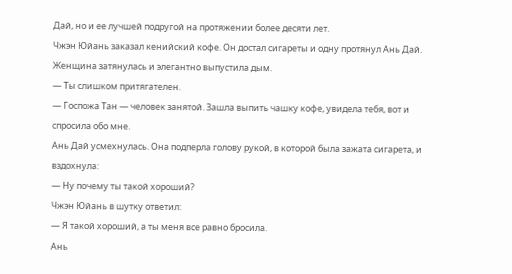Дай, но и ее лучшей подругой на протяжении более десяти лет.
Чжэн Юйань заказал кенийский кофе. Он достал сигареты и одну протянул Ань Дай. Женщина затянулась и элегантно выпустила дым.
— Ты слишком притягателен.
— Госпожа Тан — человек занятой. Зашла выпить чашку кофе, увидела тебя, вот и спросила обо мне.
Ань Дай усмехнулась. Она подперла голову рукой, в которой была зажата сигарета, и вздохнула:
— Ну почему ты такой хороший?
Чжэн Юйань в шутку ответил:
— Я такой хороший, а ты меня все равно бросила.
Ань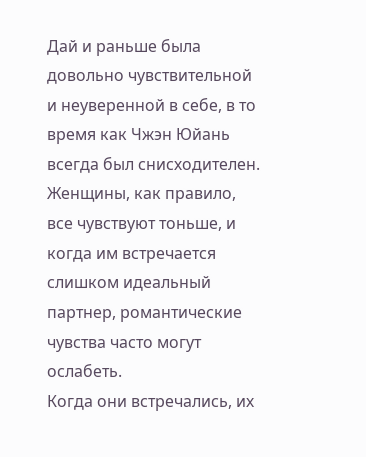Дай и раньше была довольно чувствительной и неуверенной в себе, в то время как Чжэн Юйань всегда был снисходителен. Женщины, как правило, все чувствуют тоньше, и когда им встречается слишком идеальный партнер, романтические чувства часто могут ослабеть.
Когда они встречались, их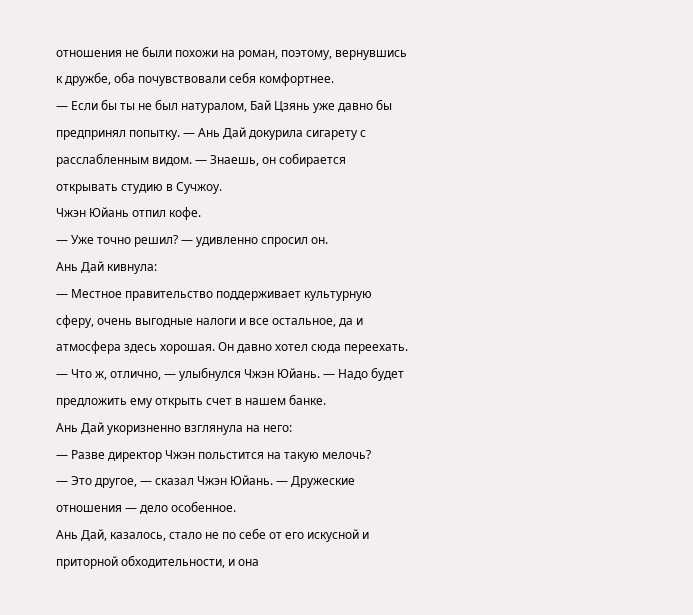отношения не были похожи на роман, поэтому, вернувшись к дружбе, оба почувствовали себя комфортнее.
— Если бы ты не был натуралом, Бай Цзянь уже давно бы предпринял попытку. — Ань Дай докурила сигарету с расслабленным видом. — Знаешь, он собирается открывать студию в Сучжоу.
Чжэн Юйань отпил кофе.
— Уже точно решил? — удивленно спросил он.
Ань Дай кивнула:
— Местное правительство поддерживает культурную сферу, очень выгодные налоги и все остальное, да и атмосфера здесь хорошая. Он давно хотел сюда переехать.
— Что ж, отлично, — улыбнулся Чжэн Юйань. — Надо будет предложить ему открыть счет в нашем банке.
Ань Дай укоризненно взглянула на него:
— Разве директор Чжэн польстится на такую мелочь?
— Это другое, — сказал Чжэн Юйань. — Дружеские отношения — дело особенное.
Ань Дай, казалось, стало не по себе от его искусной и приторной обходительности, и она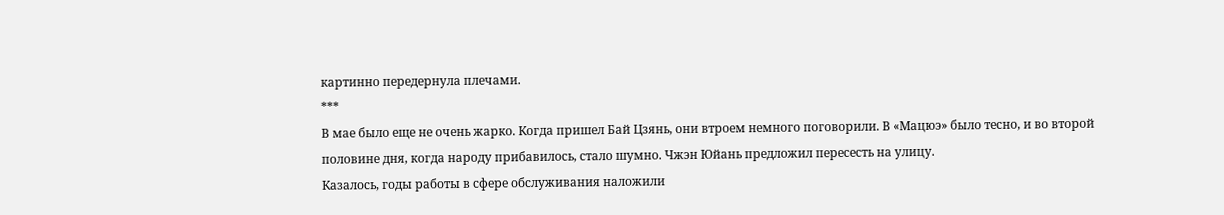картинно передернула плечами.
***
В мае было еще не очень жарко. Когда пришел Бай Цзянь, они втроем немного поговорили. В «Мацюэ» было тесно, и во второй половине дня, когда народу прибавилось, стало шумно. Чжэн Юйань предложил пересесть на улицу.
Казалось, годы работы в сфере обслуживания наложили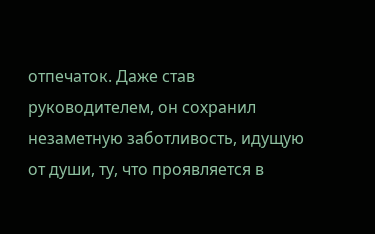отпечаток. Даже став руководителем, он сохранил незаметную заботливость, идущую от души, ту, что проявляется в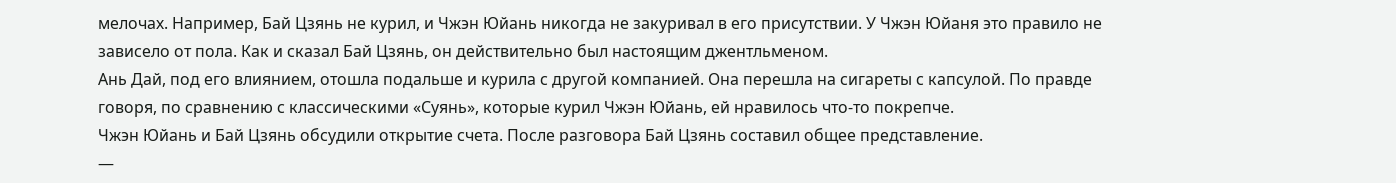мелочах. Например, Бай Цзянь не курил, и Чжэн Юйань никогда не закуривал в его присутствии. У Чжэн Юйаня это правило не зависело от пола. Как и сказал Бай Цзянь, он действительно был настоящим джентльменом.
Ань Дай, под его влиянием, отошла подальше и курила с другой компанией. Она перешла на сигареты с капсулой. По правде говоря, по сравнению с классическими «Суянь», которые курил Чжэн Юйань, ей нравилось что-то покрепче.
Чжэн Юйань и Бай Цзянь обсудили открытие счета. После разговора Бай Цзянь составил общее представление.
—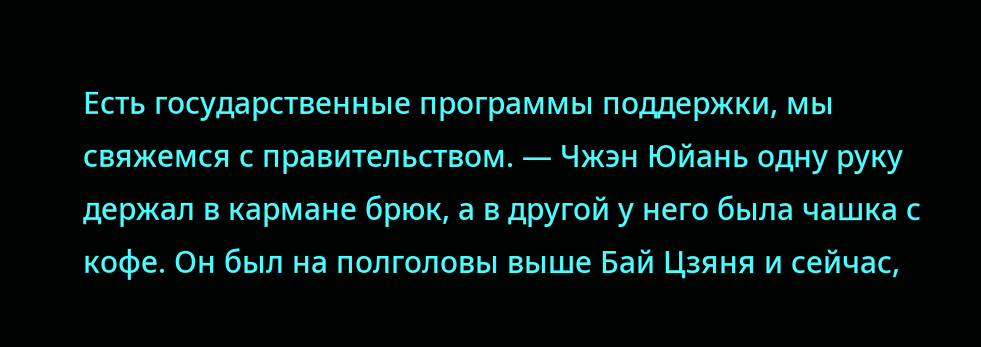Есть государственные программы поддержки, мы свяжемся с правительством. — Чжэн Юйань одну руку держал в кармане брюк, а в другой у него была чашка с кофе. Он был на полголовы выше Бай Цзяня и сейчас,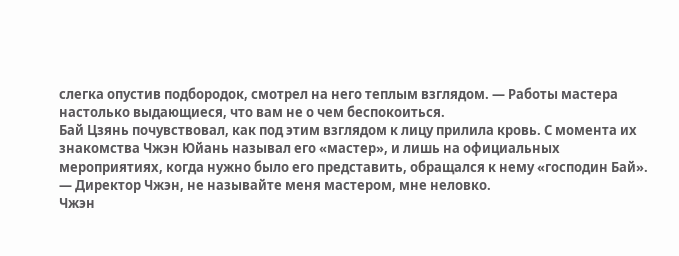слегка опустив подбородок, смотрел на него теплым взглядом. — Работы мастера настолько выдающиеся, что вам не о чем беспокоиться.
Бай Цзянь почувствовал, как под этим взглядом к лицу прилила кровь. С момента их знакомства Чжэн Юйань называл его «мастер», и лишь на официальных мероприятиях, когда нужно было его представить, обращался к нему «господин Бай».
— Директор Чжэн, не называйте меня мастером, мне неловко.
Чжэн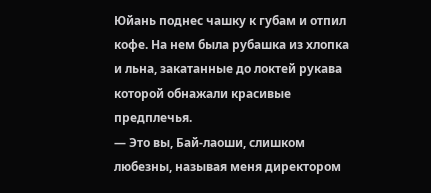Юйань поднес чашку к губам и отпил кофе. На нем была рубашка из хлопка и льна, закатанные до локтей рукава которой обнажали красивые предплечья.
— Это вы, Бай-лаоши, слишком любезны, называя меня директором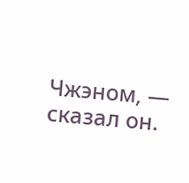Чжэном, — сказал он.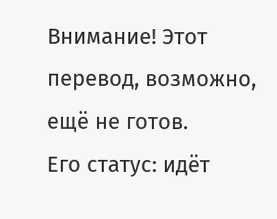Внимание! Этот перевод, возможно, ещё не готов.
Его статус: идёт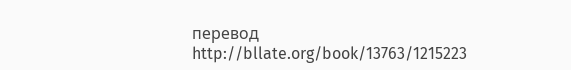перевод
http://bllate.org/book/13763/1215223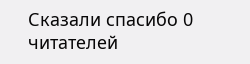Сказали спасибо 0 читателей